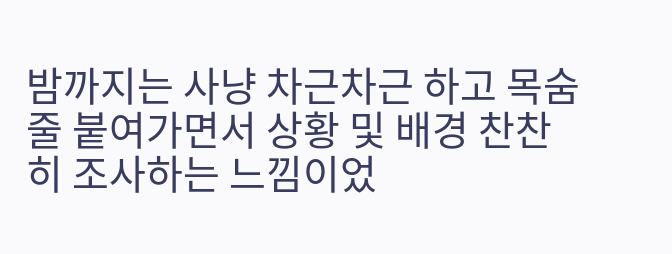밤까지는 사냥 차근차근 하고 목숨줄 붙여가면서 상황 및 배경 찬찬히 조사하는 느낌이었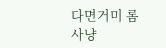다면거미 롬 사냥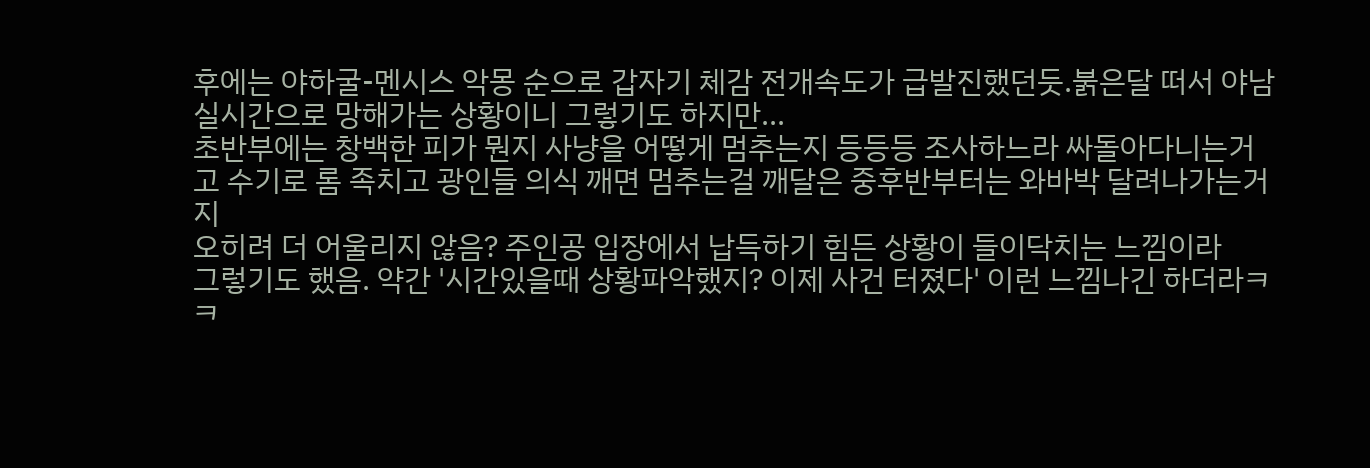후에는 야하굴-멘시스 악몽 순으로 갑자기 체감 전개속도가 급발진했던듯.붉은달 떠서 야남 실시간으로 망해가는 상황이니 그렇기도 하지만...
초반부에는 창백한 피가 뭔지 사냥을 어떻게 멈추는지 등등등 조사하느라 싸돌아다니는거고 수기로 롬 족치고 광인들 의식 깨면 멈추는걸 깨달은 중후반부터는 와바박 달려나가는거지
오히려 더 어울리지 않음? 주인공 입장에서 납득하기 힘든 상황이 들이닥치는 느낌이라
그렇기도 했음. 약간 '시간있을때 상황파악했지? 이제 사건 터졌다' 이런 느낌나긴 하더라ㅋㅋ